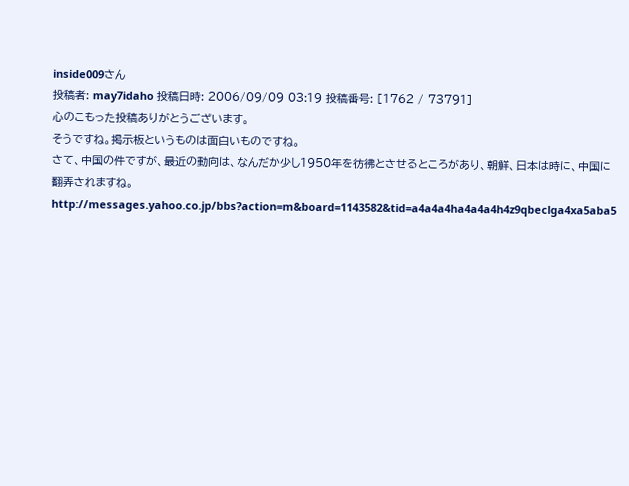inside009さん
投稿者: may7idaho 投稿日時: 2006/09/09 03:19 投稿番号: [1762 / 73791]
心のこもった投稿ありがとうございます。
そうですね。掲示板というものは面白いものですね。
さて、中国の件ですが、最近の動向は、なんだか少し1950年を彷彿とさせるところがあり、朝鮮、日本は時に、中国に翻弄されますね。
http://messages.yahoo.co.jp/bbs?action=m&board=1143582&tid=a4a4a4ha4a4a4h4z9qbeclga4xa5aba5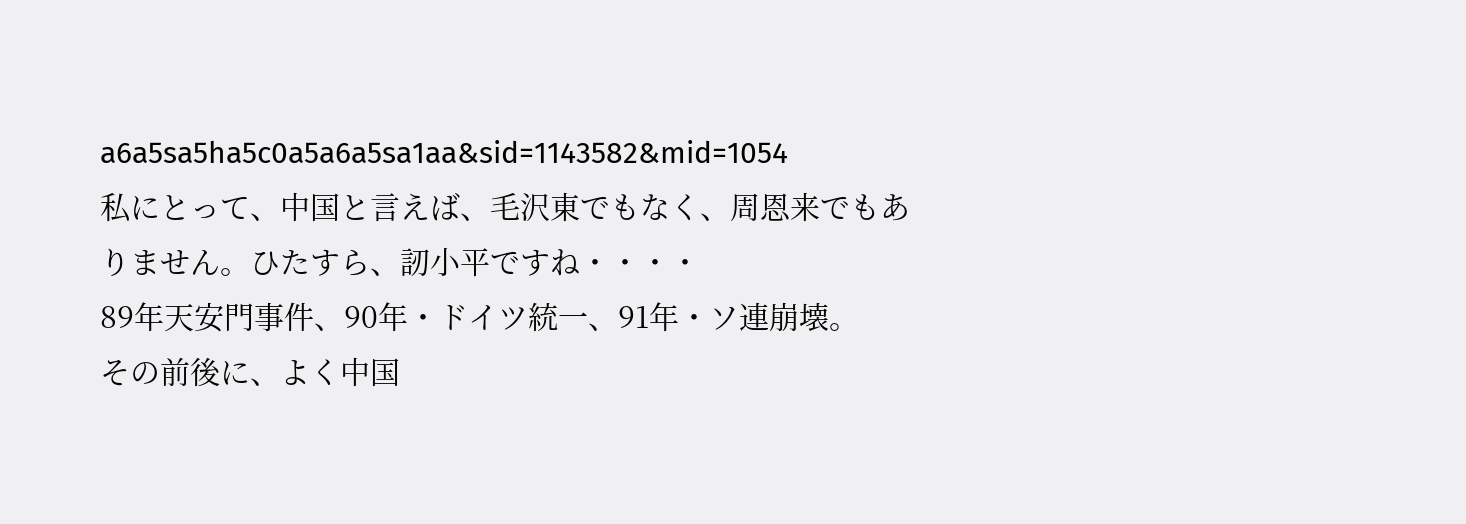a6a5sa5ha5c0a5a6a5sa1aa&sid=1143582&mid=1054
私にとって、中国と言えば、毛沢東でもなく、周恩来でもありません。ひたすら、訒小平ですね・・・・
89年天安門事件、90年・ドイツ統一、91年・ソ連崩壊。
その前後に、よく中国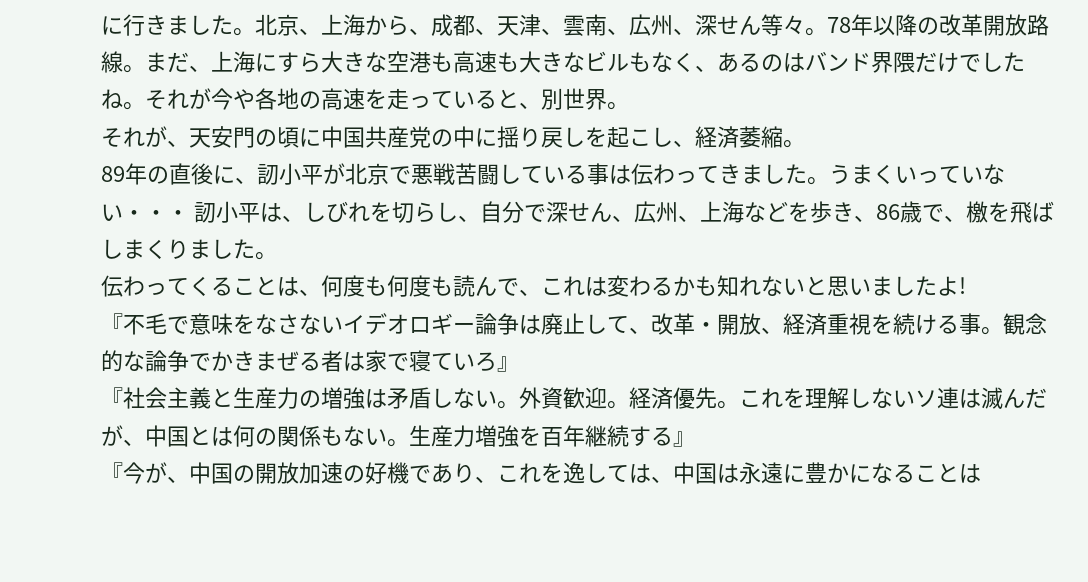に行きました。北京、上海から、成都、天津、雲南、広州、深せん等々。78年以降の改革開放路線。まだ、上海にすら大きな空港も高速も大きなビルもなく、あるのはバンド界隈だけでしたね。それが今や各地の高速を走っていると、別世界。
それが、天安門の頃に中国共産党の中に揺り戻しを起こし、経済萎縮。
89年の直後に、訒小平が北京で悪戦苦闘している事は伝わってきました。うまくいっていない・・・ 訒小平は、しびれを切らし、自分で深せん、広州、上海などを歩き、86歳で、檄を飛ばしまくりました。
伝わってくることは、何度も何度も読んで、これは変わるかも知れないと思いましたよ!
『不毛で意味をなさないイデオロギー論争は廃止して、改革・開放、経済重視を続ける事。観念的な論争でかきまぜる者は家で寝ていろ』
『社会主義と生産力の増強は矛盾しない。外資歓迎。経済優先。これを理解しないソ連は滅んだが、中国とは何の関係もない。生産力増強を百年継続する』
『今が、中国の開放加速の好機であり、これを逸しては、中国は永遠に豊かになることは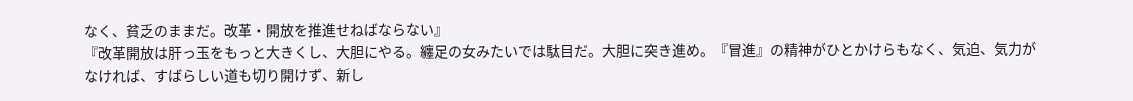なく、貧乏のままだ。改革・開放を推進せねばならない』
『改革開放は肝っ玉をもっと大きくし、大胆にやる。纏足の女みたいでは駄目だ。大胆に突き進め。『冒進』の精神がひとかけらもなく、気迫、気力がなければ、すばらしい道も切り開けず、新し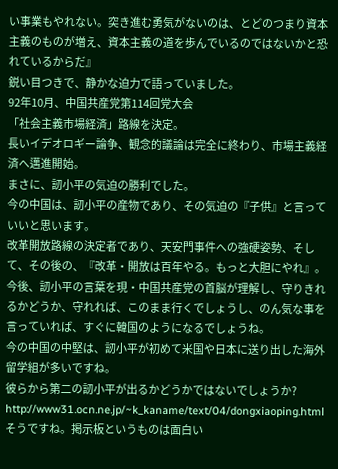い事業もやれない。突き進む勇気がないのは、とどのつまり資本主義のものが増え、資本主義の道を歩んでいるのではないかと恐れているからだ』
鋭い目つきで、静かな迫力で語っていました。
92年10月、中国共産党第114回党大会
「社会主義市場経済」路線を決定。
長いイデオロギー論争、観念的議論は完全に終わり、市場主義経済へ邁進開始。
まさに、訒小平の気迫の勝利でした。
今の中国は、訒小平の産物であり、その気迫の『子供』と言っていいと思います。
改革開放路線の決定者であり、天安門事件への強硬姿勢、そして、その後の、『改革・開放は百年やる。もっと大胆にやれ』。
今後、訒小平の言葉を現・中国共産党の首脳が理解し、守りきれるかどうか、守れれば、このまま行くでしょうし、のん気な事を言っていれば、すぐに韓国のようになるでしょうね。
今の中国の中堅は、訒小平が初めて米国や日本に送り出した海外留学組が多いですね。
彼らから第二の訒小平が出るかどうかではないでしょうか?
http://www31.ocn.ne.jp/~k_kaname/text/04/dongxiaoping.html
そうですね。掲示板というものは面白い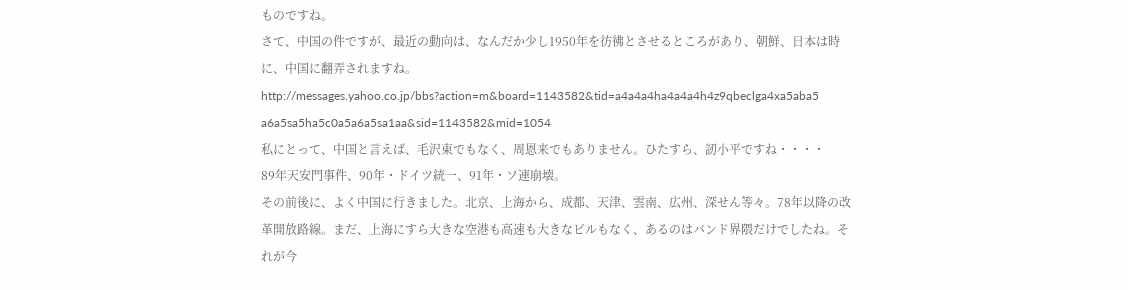ものですね。
さて、中国の件ですが、最近の動向は、なんだか少し1950年を彷彿とさせるところがあり、朝鮮、日本は時に、中国に翻弄されますね。
http://messages.yahoo.co.jp/bbs?action=m&board=1143582&tid=a4a4a4ha4a4a4h4z9qbeclga4xa5aba5 a6a5sa5ha5c0a5a6a5sa1aa&sid=1143582&mid=1054
私にとって、中国と言えば、毛沢東でもなく、周恩来でもありません。ひたすら、訒小平ですね・・・・
89年天安門事件、90年・ドイツ統一、91年・ソ連崩壊。
その前後に、よく中国に行きました。北京、上海から、成都、天津、雲南、広州、深せん等々。78年以降の改革開放路線。まだ、上海にすら大きな空港も高速も大きなビルもなく、あるのはバンド界隈だけでしたね。それが今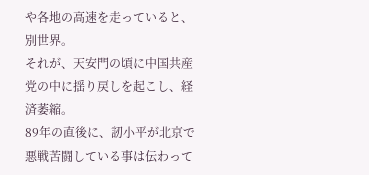や各地の高速を走っていると、別世界。
それが、天安門の頃に中国共産党の中に揺り戻しを起こし、経済萎縮。
89年の直後に、訒小平が北京で悪戦苦闘している事は伝わって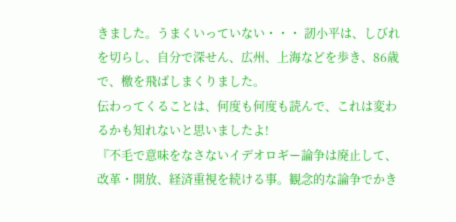きました。うまくいっていない・・・ 訒小平は、しびれを切らし、自分で深せん、広州、上海などを歩き、86歳で、檄を飛ばしまくりました。
伝わってくることは、何度も何度も読んで、これは変わるかも知れないと思いましたよ!
『不毛で意味をなさないイデオロギー論争は廃止して、改革・開放、経済重視を続ける事。観念的な論争でかき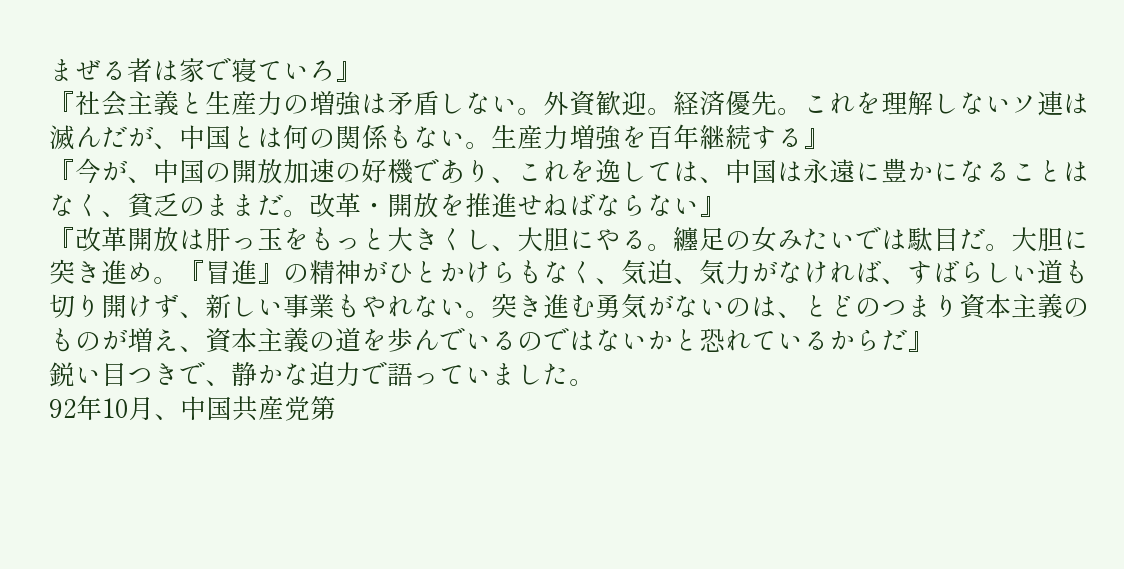まぜる者は家で寝ていろ』
『社会主義と生産力の増強は矛盾しない。外資歓迎。経済優先。これを理解しないソ連は滅んだが、中国とは何の関係もない。生産力増強を百年継続する』
『今が、中国の開放加速の好機であり、これを逸しては、中国は永遠に豊かになることはなく、貧乏のままだ。改革・開放を推進せねばならない』
『改革開放は肝っ玉をもっと大きくし、大胆にやる。纏足の女みたいでは駄目だ。大胆に突き進め。『冒進』の精神がひとかけらもなく、気迫、気力がなければ、すばらしい道も切り開けず、新しい事業もやれない。突き進む勇気がないのは、とどのつまり資本主義のものが増え、資本主義の道を歩んでいるのではないかと恐れているからだ』
鋭い目つきで、静かな迫力で語っていました。
92年10月、中国共産党第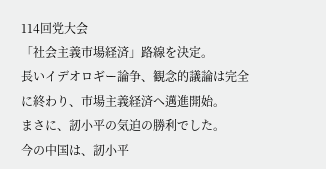114回党大会
「社会主義市場経済」路線を決定。
長いイデオロギー論争、観念的議論は完全に終わり、市場主義経済へ邁進開始。
まさに、訒小平の気迫の勝利でした。
今の中国は、訒小平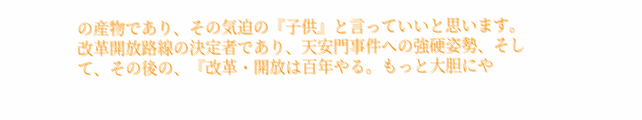の産物であり、その気迫の『子供』と言っていいと思います。
改革開放路線の決定者であり、天安門事件への強硬姿勢、そして、その後の、『改革・開放は百年やる。もっと大胆にや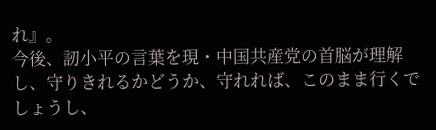れ』。
今後、訒小平の言葉を現・中国共産党の首脳が理解し、守りきれるかどうか、守れれば、このまま行くでしょうし、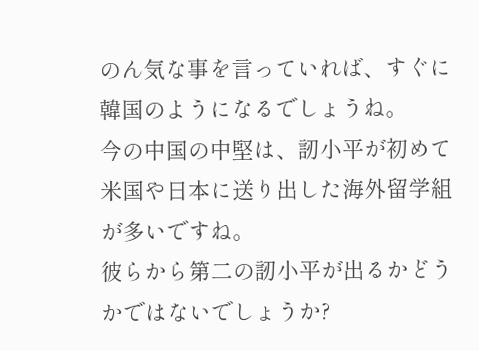のん気な事を言っていれば、すぐに韓国のようになるでしょうね。
今の中国の中堅は、訒小平が初めて米国や日本に送り出した海外留学組が多いですね。
彼らから第二の訒小平が出るかどうかではないでしょうか?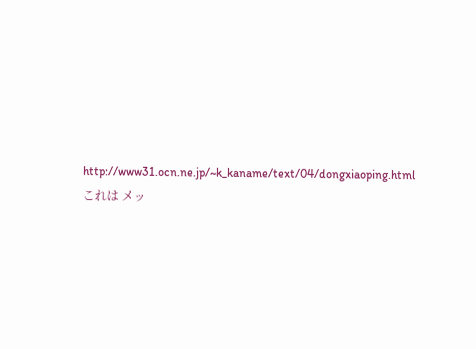http://www31.ocn.ne.jp/~k_kaname/text/04/dongxiaoping.html
これは メッ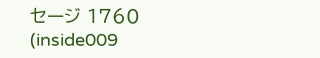セージ 1760 (inside009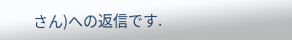さん)への返信です.